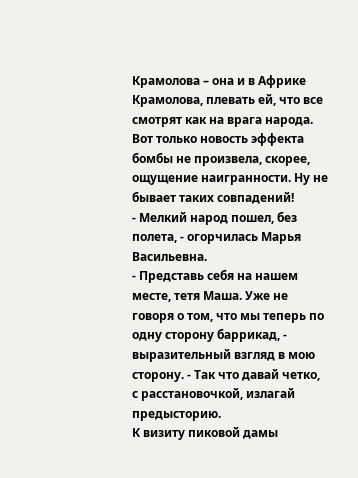Крамолова – она и в Африке Крамолова, плевать ей, что все смотрят как на врага народа. Вот только новость эффекта бомбы не произвела, скорее, ощущение наигранности. Ну не бывает таких совпадений!
- Мелкий народ пошел, без полета, - огорчилась Марья Васильевна.
- Представь себя на нашем месте, тетя Маша. Уже не говоря о том, что мы теперь по одну сторону баррикад, - выразительный взгляд в мою сторону. - Так что давай четко, с расстановочкой, излагай предысторию.
К визиту пиковой дамы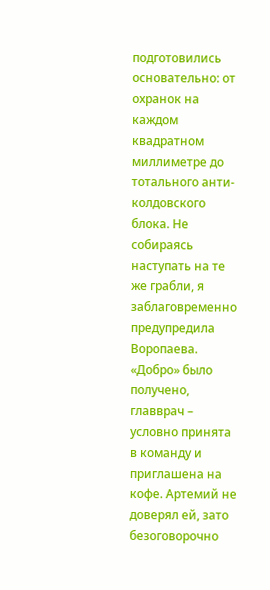подготовились основательно: от охранок на каждом квадратном миллиметре до тотального анти-колдовского блока. Не собираясь наступать на те же грабли, я заблаговременно предупредила Воропаева. «Добро» было получено, главврач – условно принята в команду и приглашена на кофе. Артемий не доверял ей, зато безоговорочно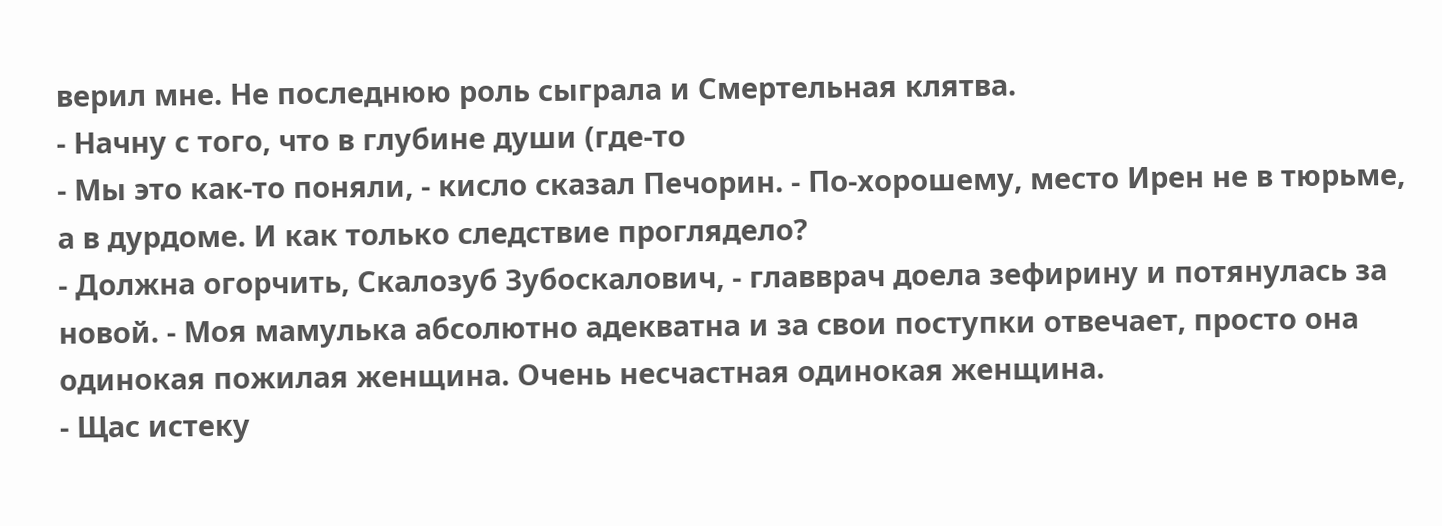верил мне. Не последнюю роль сыграла и Смертельная клятва.
- Начну с того, что в глубине души (где-то
- Мы это как-то поняли, - кисло сказал Печорин. - По-хорошему, место Ирен не в тюрьме, а в дурдоме. И как только следствие проглядело?
- Должна огорчить, Скалозуб Зубоскалович, - главврач доела зефирину и потянулась за новой. - Моя мамулька абсолютно адекватна и за свои поступки отвечает, просто она одинокая пожилая женщина. Очень несчастная одинокая женщина.
- Щас истеку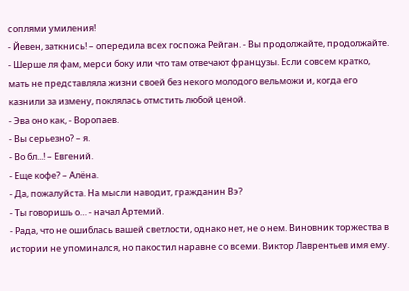соплями умиления!
- Йевен, заткнись! – опередила всех госпожа Рейган. - Вы продолжайте, продолжайте.
- Шерше ля фам, мерси боку или что там отвечают французы. Если совсем кратко, мать не представляла жизни своей без некого молодого вельможи и, когда его казнили за измену, поклялась отмстить любой ценой.
- Эва оно как, - Воропаев.
- Вы серьезно? – я.
- Во бл...! – Евгений.
- Еще кофе? – Алёна.
- Да, пожалуйста. На мысли наводит, гражданин Вэ?
- Ты говоришь о… - начал Артемий.
- Рада, что не ошиблась вашей светлости, однако нет, не о нем. Виновник торжества в истории не упоминался, но пакостил наравне со всеми. Виктор Лаврентьев имя ему.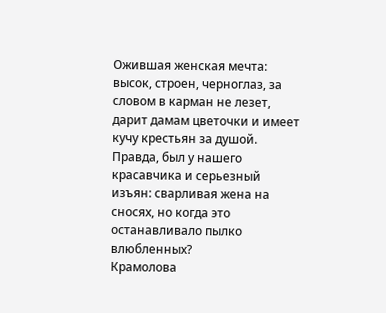Ожившая женская мечта: высок, строен, черноглаз, за словом в карман не лезет, дарит дамам цветочки и имеет кучу крестьян за душой. Правда, был у нашего красавчика и серьезный изъян: сварливая жена на сносях, но когда это останавливало пылко влюбленных?
Крамолова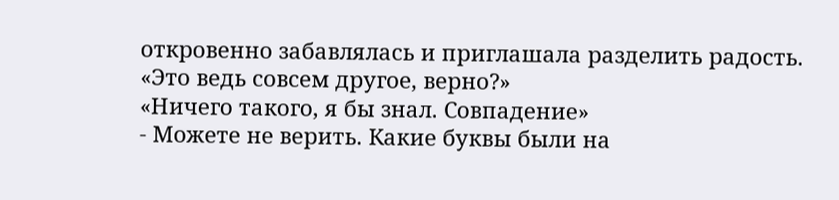откровенно забавлялась и приглашала разделить радость.
«Это ведь совсем другое, верно?»
«Ничего такого, я бы знал. Совпадение»
- Можете не верить. Какие буквы были на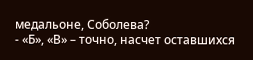медальоне, Соболева?
- «Б», «В» – точно, насчет оставшихся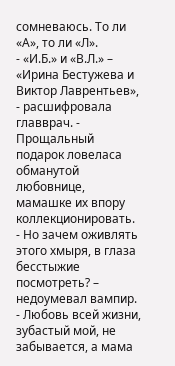сомневаюсь. То ли «А», то ли «Л».
- «И.Б.» и «В.Л.» – «Ирина Бестужева и Виктор Лаврентьев», - расшифровала главврач. - Прощальный подарок ловеласа обманутой любовнице, мамашке их впору коллекционировать.
- Но зачем оживлять этого хмыря, в глаза бесстыжие посмотреть? – недоумевал вампир.
- Любовь всей жизни, зубастый мой, не забывается, а мама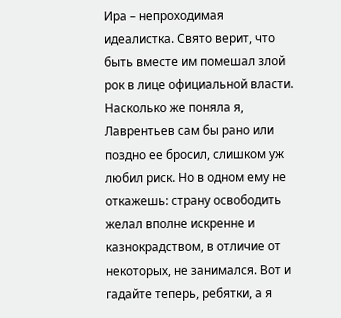Ира – непроходимая идеалистка. Свято верит, что быть вместе им помешал злой рок в лице официальной власти. Насколько же поняла я, Лаврентьев сам бы рано или поздно ее бросил, слишком уж любил риск. Но в одном ему не откажешь: страну освободить желал вполне искренне и казнокрадством, в отличие от некоторых, не занимался. Вот и гадайте теперь, ребятки, а я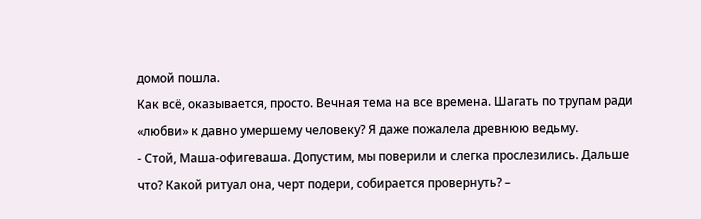домой пошла.
Как всё, оказывается, просто. Вечная тема на все времена. Шагать по трупам ради «любви» к давно умершему человеку? Я даже пожалела древнюю ведьму.
- Стой, Маша-офигеваша. Допустим, мы поверили и слегка прослезились. Дальше что? Какой ритуал она, черт подери, собирается провернуть? –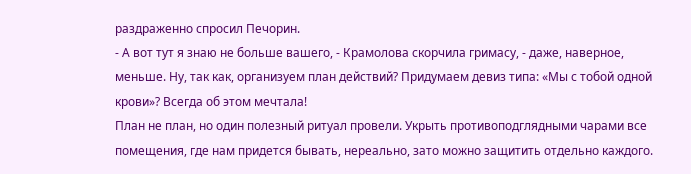раздраженно спросил Печорин.
- А вот тут я знаю не больше вашего, - Крамолова скорчила гримасу, - даже, наверное, меньше. Ну, так как, организуем план действий? Придумаем девиз типа: «Мы с тобой одной крови»? Всегда об этом мечтала!
План не план, но один полезный ритуал провели. Укрыть противоподглядными чарами все помещения, где нам придется бывать, нереально, зато можно защитить отдельно каждого.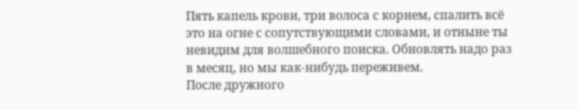Пять капель крови, три волоса с корнем, спалить всё это на огне с сопутствующими словами, и отныне ты невидим для волшебного поиска. Обновлять надо раз в месяц, но мы как-нибудь переживем.
После дружного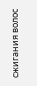сжигания волос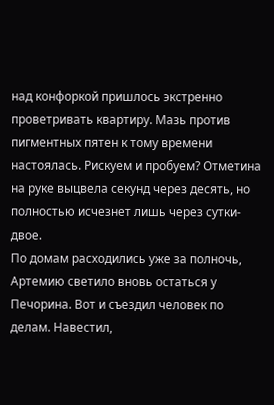над конфоркой пришлось экстренно проветривать квартиру. Мазь против пигментных пятен к тому времени настоялась. Рискуем и пробуем? Отметина на руке выцвела секунд через десять, но полностью исчезнет лишь через сутки-двое.
По домам расходились уже за полночь, Артемию светило вновь остаться у Печорина. Вот и съездил человек по делам. Навестил,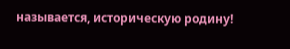называется, историческую родину!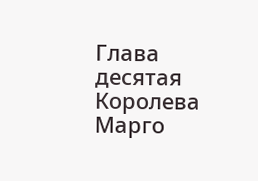Глава десятая
Королева Марго